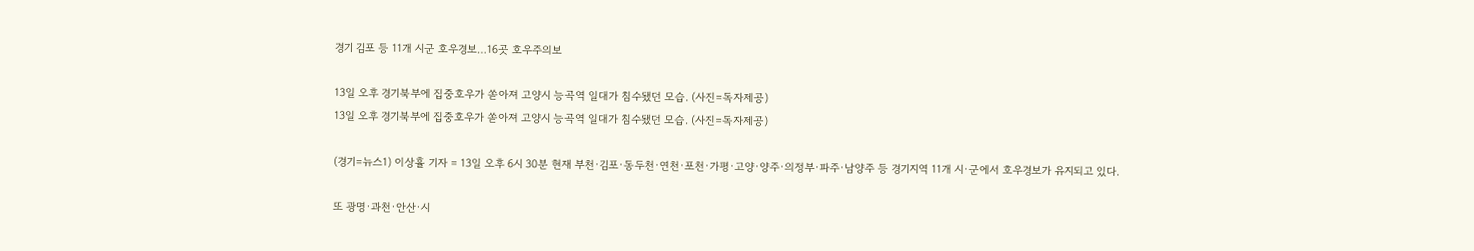경기 김포 등 11개 시군 호우경보…16곳 호우주의보

13일 오후 경기북부에 집중호우가 쏟아져 고양시 능곡역 일대가 침수됐던 모습. (사진=독자제공)
13일 오후 경기북부에 집중호우가 쏟아져 고양시 능곡역 일대가 침수됐던 모습. (사진=독자제공)

(경기=뉴스1) 이상휼 기자 = 13일 오후 6시 30분 현재 부천·김포·동두천·연천·포천·가평·고양·양주·의정부·파주·남양주 등 경기지역 11개 시·군에서 호우경보가 유지되고 있다.

또 광명·과천·안산·시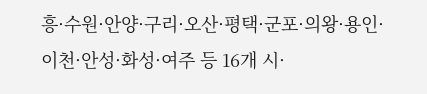흥·수원·안양·구리·오산·평택·군포·의왕·용인·이천·안성·화성·여주 등 16개 시·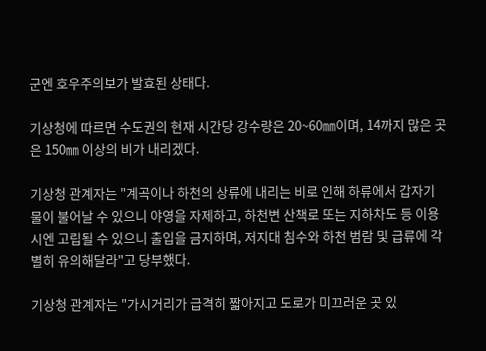군엔 호우주의보가 발효된 상태다.

기상청에 따르면 수도권의 현재 시간당 강수량은 20~60㎜이며, 14까지 많은 곳은 150㎜ 이상의 비가 내리겠다.

기상청 관계자는 "계곡이나 하천의 상류에 내리는 비로 인해 하류에서 갑자기 물이 불어날 수 있으니 야영을 자제하고, 하천변 산책로 또는 지하차도 등 이용시엔 고립될 수 있으니 출입을 금지하며, 저지대 침수와 하천 범람 및 급류에 각별히 유의해달라"고 당부했다.

기상청 관계자는 "가시거리가 급격히 짧아지고 도로가 미끄러운 곳 있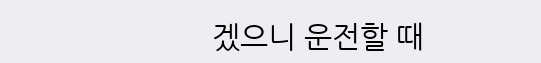겠으니 운전할 때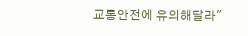교통안전에 유의해달라"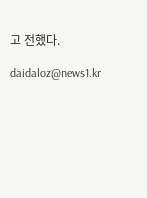고 전했다.

daidaloz@news1.kr